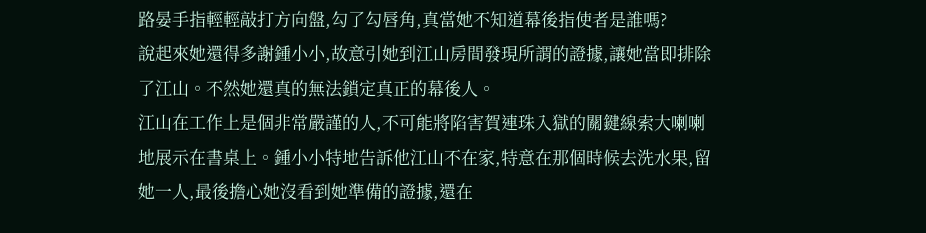路晏手指輕輕敲打方向盤,勾了勾唇角,真當她不知道幕後指使者是誰嗎?
說起來她還得多謝鍾小小,故意引她到江山房間發現所謂的證據,讓她當即排除了江山。不然她還真的無法鎖定真正的幕後人。
江山在工作上是個非常嚴謹的人,不可能將陷害賀連珠入獄的關鍵線索大喇喇地展示在書桌上。鍾小小特地告訴他江山不在家,特意在那個時候去洗水果,留她一人,最後擔心她沒看到她準備的證據,還在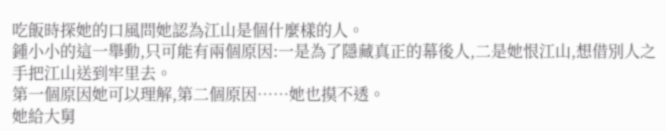吃飯時探她的口風問她認為江山是個什麼樣的人。
鍾小小的這一舉動,只可能有兩個原因:一是為了隱藏真正的幕後人,二是她恨江山,想借別人之手把江山送到牢里去。
第一個原因她可以理解,第二個原因……她也摸不透。
她給大舅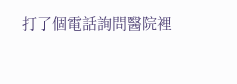打了個電話詢問醫院裡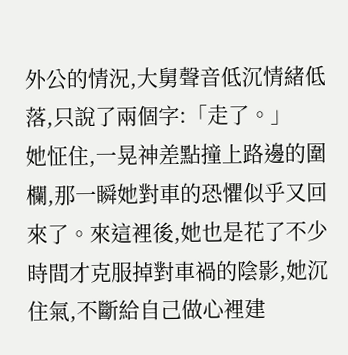外公的情況,大舅聲音低沉情緒低落,只說了兩個字:「走了。」
她怔住,一晃神差點撞上路邊的圍欄,那一瞬她對車的恐懼似乎又回來了。來這裡後,她也是花了不少時間才克服掉對車禍的陰影,她沉住氣,不斷給自己做心裡建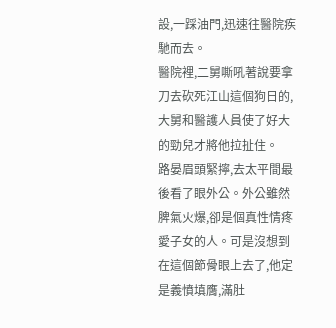設,一踩油門,迅速往醫院疾馳而去。
醫院裡,二舅嘶吼著說要拿刀去砍死江山這個狗日的,大舅和醫護人員使了好大的勁兒才將他拉扯住。
路晏眉頭緊擰,去太平間最後看了眼外公。外公雖然脾氣火爆,卻是個真性情疼愛子女的人。可是沒想到在這個節骨眼上去了,他定是義憤填膺,滿肚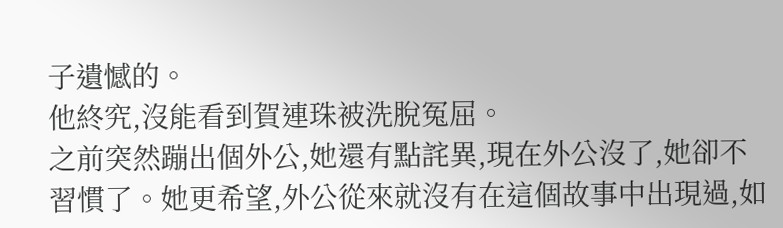子遺憾的。
他終究,沒能看到賀連珠被洗脫冤屈。
之前突然蹦出個外公,她還有點詫異,現在外公沒了,她卻不習慣了。她更希望,外公從來就沒有在這個故事中出現過,如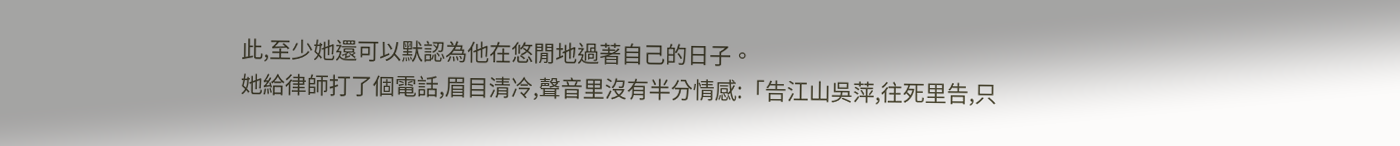此,至少她還可以默認為他在悠閒地過著自己的日子。
她給律師打了個電話,眉目清冷,聲音里沒有半分情感:「告江山吳萍,往死里告,只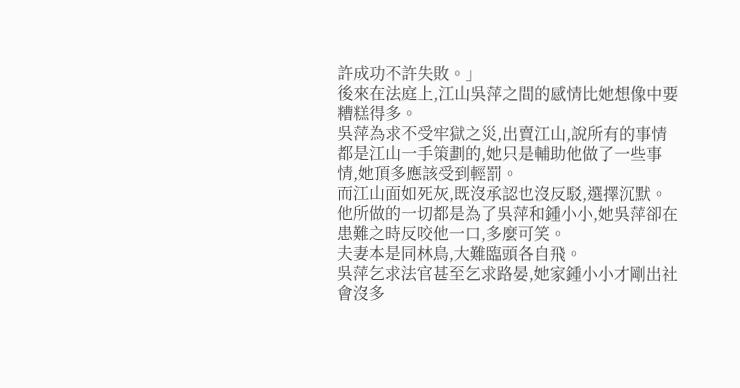許成功不許失敗。」
後來在法庭上,江山吳萍之間的感情比她想像中要糟糕得多。
吳萍為求不受牢獄之災,出賣江山,說所有的事情都是江山一手策劃的,她只是輔助他做了一些事情,她頂多應該受到輕罰。
而江山面如死灰,既沒承認也沒反駁,選擇沉默。他所做的一切都是為了吳萍和鍾小小,她吳萍卻在患難之時反咬他一口,多麼可笑。
夫妻本是同林鳥,大難臨頭各自飛。
吳萍乞求法官甚至乞求路晏,她家鍾小小才剛出社會沒多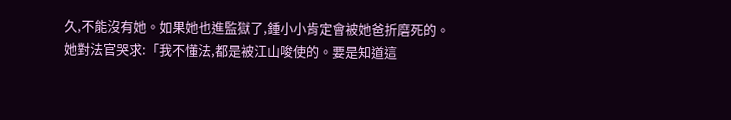久,不能沒有她。如果她也進監獄了,鍾小小肯定會被她爸折磨死的。
她對法官哭求:「我不懂法,都是被江山唆使的。要是知道這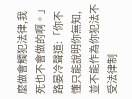麼做會觸犯法律,我死也不會做的啊。」
路晏冷聲道:「你不懂只能說明你無知,並不能作為你犯法不受法律制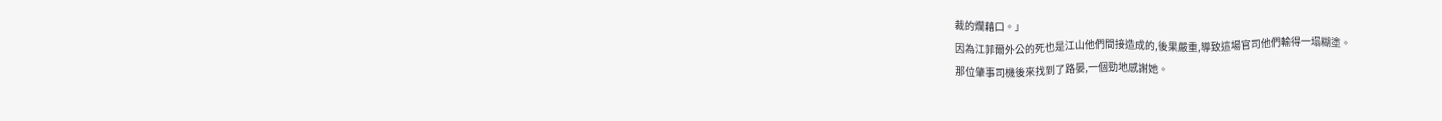裁的爛藉口。」
因為江菲爾外公的死也是江山他們間接造成的,後果嚴重,導致這場官司他們輸得一塌糊塗。
那位肇事司機後來找到了路晏,一個勁地感謝她。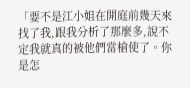「要不是江小姐在開庭前幾天來找了我,跟我分析了那麼多,說不定我就真的被他們當槍使了。你是怎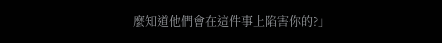麼知道他們會在這件事上陷害你的?」